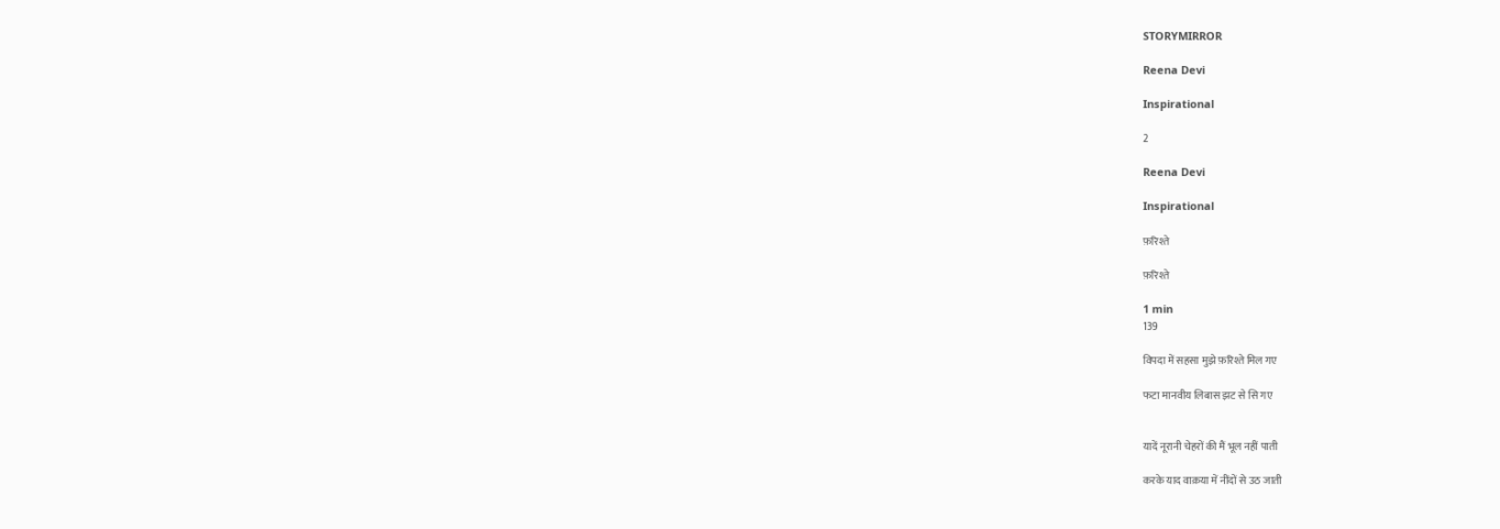STORYMIRROR

Reena Devi

Inspirational

2

Reena Devi

Inspirational

फ़रिश्ते

फ़रिश्ते

1 min
139

विपदा में सहसा मुझे फ़रिश्ते मिल गए

फटा मानवीय लिबास झट से सि गए


यादें नूरानी चेहरों की मैं भूल नहीं पाती

करके याद वाक़या में नींदों से उठ जाती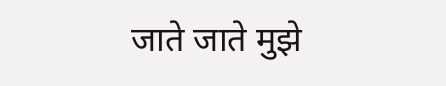जाते जाते मुझे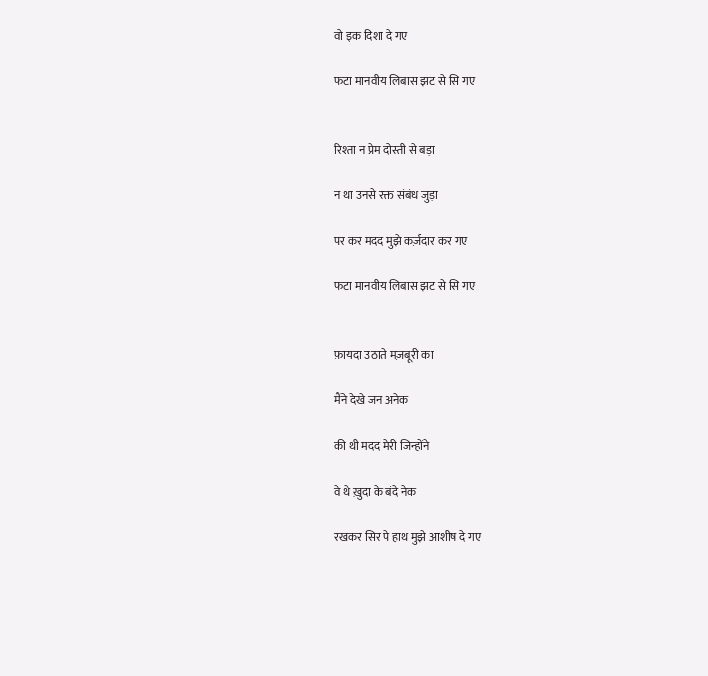वो इक दिशा दे गए

फटा मानवीय लिबास झट से सि गए


रिश्ता न प्रेम दोस्ती से बड़ा

न था उनसे रक्त संबंध जुड़ा

पर कर मदद मुझे कर्ज़दार कर गए

फटा मानवीय लिबास झट से सि गए


फ़ायदा उठाते मज़बूरी का

मैंने देखे जन अनेक

की थी मदद मेरी जिन्होंने

वे थे ख़ुदा के बंदे नेक

रखकर सिर पे हाथ मुझे आशीष दे गए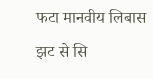फटा मानवीय लिबास झट से सि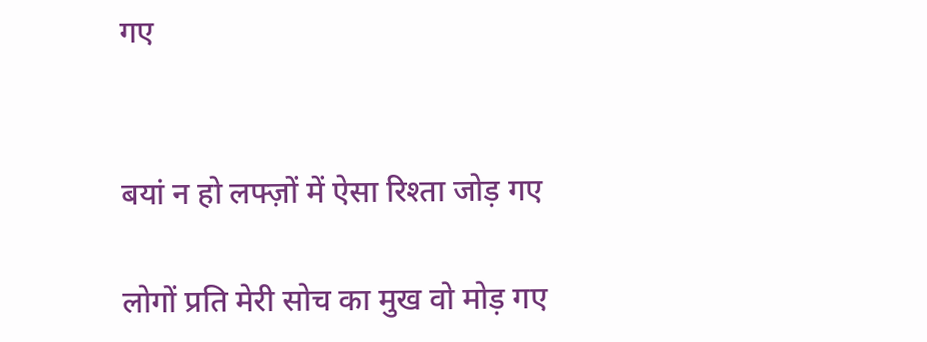गए


बयां न हो लफ्ज़ों में ऐसा रिश्ता जोड़ गए

लोगों प्रति मेरी सोच का मुख वो मोड़ गए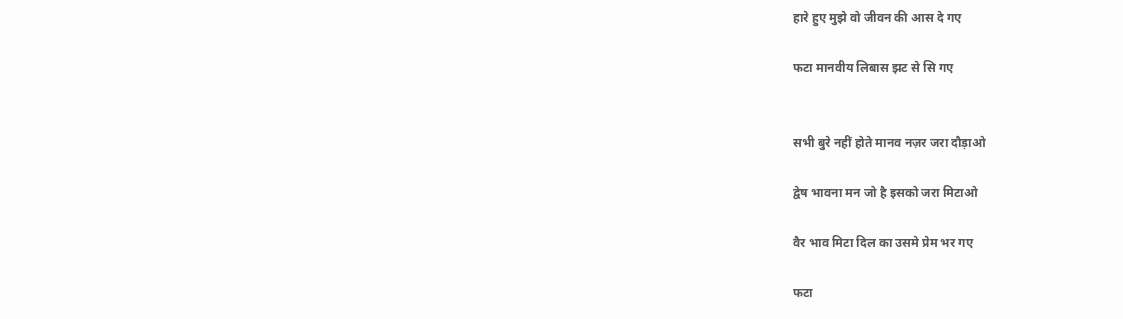हारे हुए मुझे वो जीवन की आस दे गए

फटा मानवीय लिबास झट से सि गए


सभी बुरे नहीं होते मानव नज़र जरा दौड़ाओ

द्वेष भावना मन जो है इसको जरा मिटाओ

वैर भाव मिटा दिल का उसमे प्रेम भर गए

फटा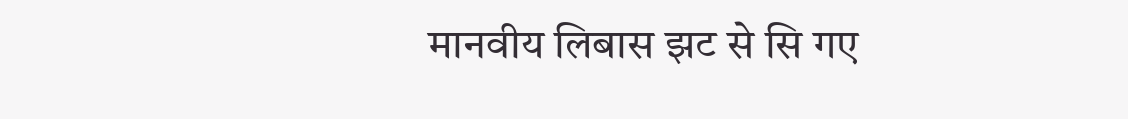मानवीय लिबास झट से सि गए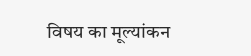विषय का मूल्यांकन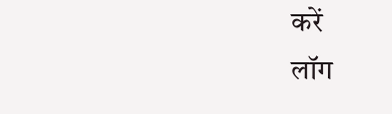करें
लॉग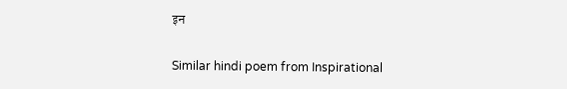इन

Similar hindi poem from Inspirational